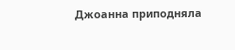Джоанна приподняла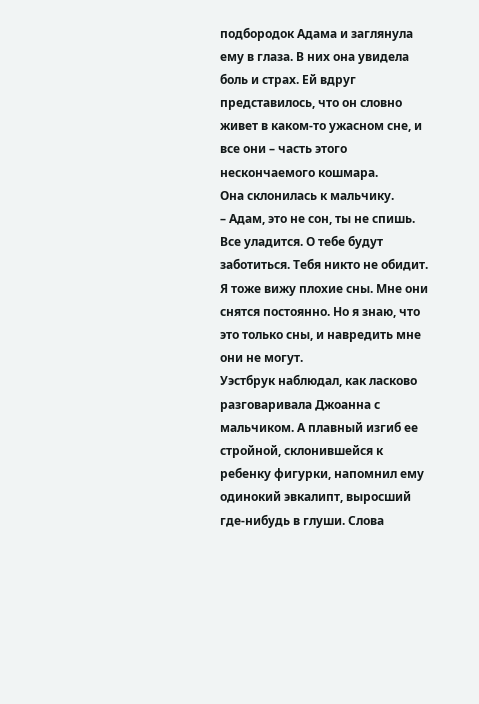подбородок Адама и заглянула ему в глаза. В них она увидела боль и страх. Ей вдруг представилось, что он словно живет в каком-то ужасном сне, и все они – часть этого нескончаемого кошмара.
Она склонилась к мальчику.
– Адам, это не сон, ты не спишь. Все уладится. О тебе будут заботиться. Тебя никто не обидит. Я тоже вижу плохие сны. Мне они снятся постоянно. Но я знаю, что это только сны, и навредить мне они не могут.
Уэстбрук наблюдал, как ласково разговаривала Джоанна с мальчиком. А плавный изгиб ее стройной, склонившейся к ребенку фигурки, напомнил ему одинокий эвкалипт, выросший где-нибудь в глуши. Слова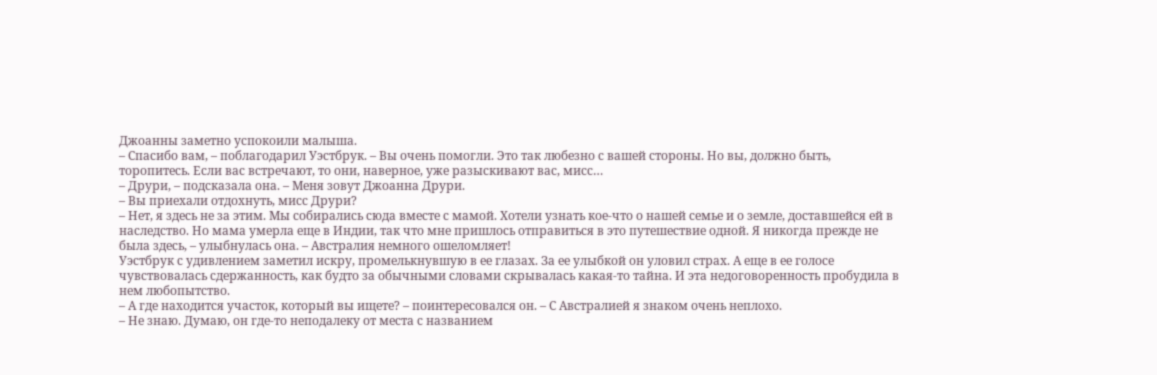Джоанны заметно успокоили малыша.
– Спасибо вам, – поблагодарил Уэстбрук. – Вы очень помогли. Это так любезно с вашей стороны. Но вы, должно быть, торопитесь. Если вас встречают, то они, наверное, уже разыскивают вас, мисс…
– Друри, – подсказала она. – Меня зовут Джоанна Друри.
– Вы приехали отдохнуть, мисс Друри?
– Нет, я здесь не за этим. Мы собирались сюда вместе с мамой. Хотели узнать кое-что о нашей семье и о земле, доставшейся ей в наследство. Но мама умерла еще в Индии, так что мне пришлось отправиться в это путешествие одной. Я никогда прежде не была здесь, – улыбнулась она. – Австралия немного ошеломляет!
Уэстбрук с удивлением заметил искру, промелькнувшую в ее глазах. За ее улыбкой он уловил страх. А еще в ее голосе чувствовалась сдержанность, как будто за обычными словами скрывалась какая-то тайна. И эта недоговоренность пробудила в нем любопытство.
– А где находится участок, который вы ищете? – поинтересовался он. – С Австралией я знаком очень неплохо.
– Не знаю. Думаю, он где-то неподалеку от места с названием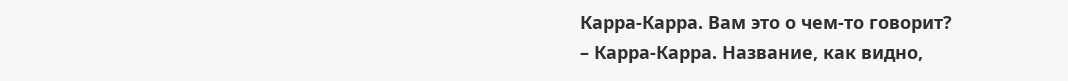Карра-Карра. Вам это о чем-то говорит?
– Карра-Карра. Название, как видно,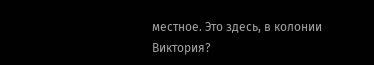местное. Это здесь, в колонии Виктория?